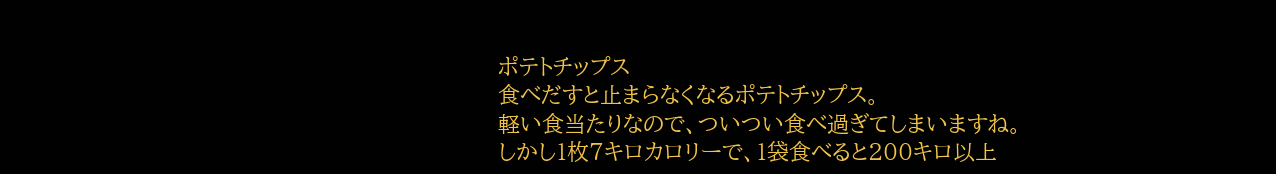ポテトチップス
食べだすと止まらなくなるポテトチップス。
軽い食当たりなので、ついつい食べ過ぎてしまいますね。
しかし1枚7キロカロリーで、1袋食べると200キロ以上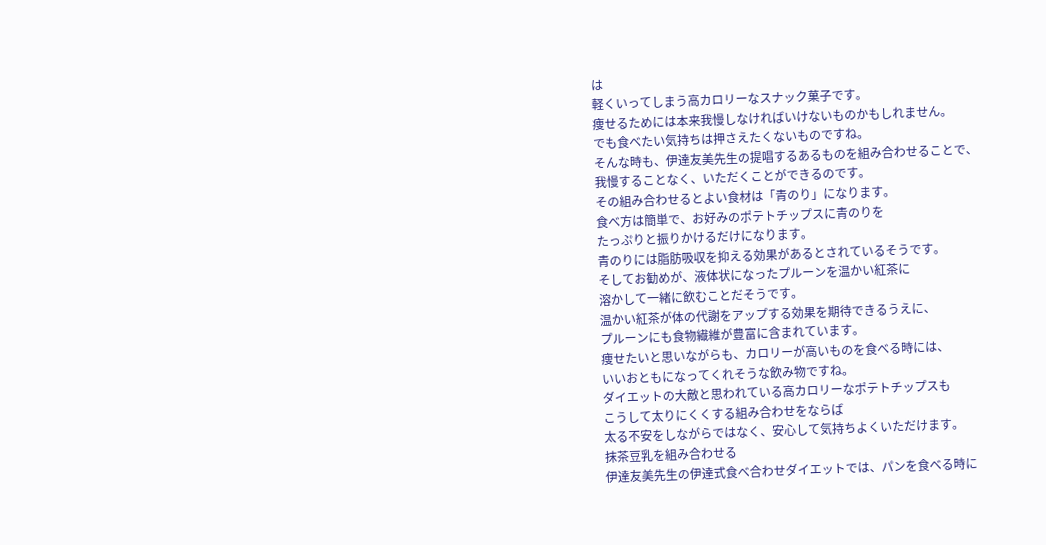は
軽くいってしまう高カロリーなスナック菓子です。
痩せるためには本来我慢しなければいけないものかもしれません。
でも食べたい気持ちは押さえたくないものですね。
そんな時も、伊達友美先生の提唱するあるものを組み合わせることで、
我慢することなく、いただくことができるのです。
その組み合わせるとよい食材は「青のり」になります。
食べ方は簡単で、お好みのポテトチップスに青のりを
たっぷりと振りかけるだけになります。
青のりには脂肪吸収を抑える効果があるとされているそうです。
そしてお勧めが、液体状になったプルーンを温かい紅茶に
溶かして一緒に飲むことだそうです。
温かい紅茶が体の代謝をアップする効果を期待できるうえに、
プルーンにも食物繊維が豊富に含まれています。
痩せたいと思いながらも、カロリーが高いものを食べる時には、
いいおともになってくれそうな飲み物ですね。
ダイエットの大敵と思われている高カロリーなポテトチップスも
こうして太りにくくする組み合わせをならば
太る不安をしながらではなく、安心して気持ちよくいただけます。
抹茶豆乳を組み合わせる
伊達友美先生の伊達式食べ合わせダイエットでは、パンを食べる時に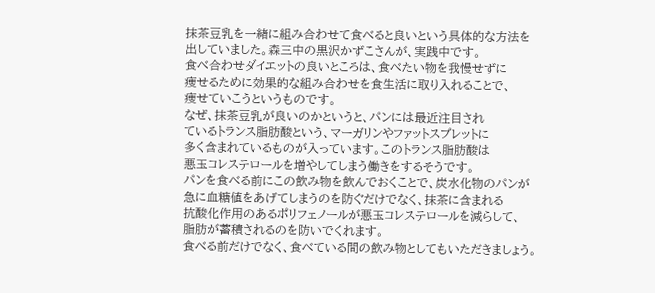抹茶豆乳を一緒に組み合わせて食べると良いという具体的な方法を
出していました。森三中の黒沢かずこさんが、実践中です。
食べ合わせダイエットの良いところは、食べたい物を我慢せずに
痩せるために効果的な組み合わせを食生活に取り入れることで、
痩せていこうというものです。
なぜ、抹茶豆乳が良いのかというと、パンには最近注目され
ているトランス脂肪酸という、マーガリンやファットスプレットに
多く含まれているものが入っています。このトランス脂肪酸は
悪玉コレステロールを増やしてしまう働きをするそうです。
パンを食べる前にこの飲み物を飲んでおくことで、炭水化物のパンが
急に血糖値をあげてしまうのを防ぐだけでなく、抹茶に含まれる
抗酸化作用のあるポリフェノールが悪玉コレステロールを減らして、
脂肪が蓄積されるのを防いでくれます。
食べる前だけでなく、食べている間の飲み物としてもいただきましょう。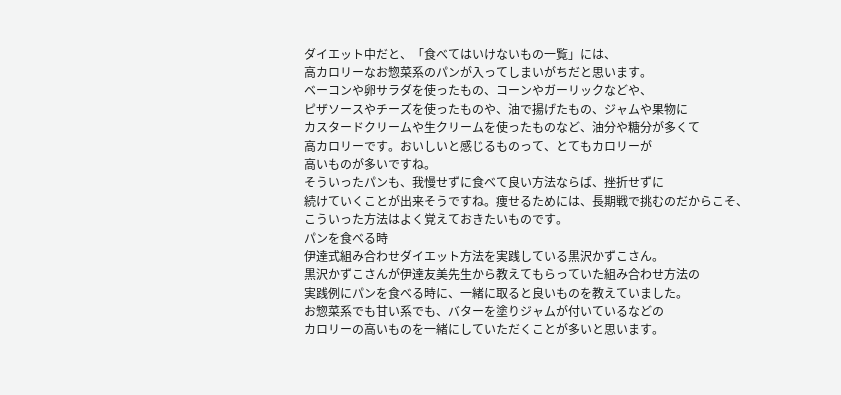ダイエット中だと、「食べてはいけないもの一覧」には、
高カロリーなお惣菜系のパンが入ってしまいがちだと思います。
ベーコンや卵サラダを使ったもの、コーンやガーリックなどや、
ピザソースやチーズを使ったものや、油で揚げたもの、ジャムや果物に
カスタードクリームや生クリームを使ったものなど、油分や糖分が多くて
高カロリーです。おいしいと感じるものって、とてもカロリーが
高いものが多いですね。
そういったパンも、我慢せずに食べて良い方法ならば、挫折せずに
続けていくことが出来そうですね。痩せるためには、長期戦で挑むのだからこそ、
こういった方法はよく覚えておきたいものです。
パンを食べる時
伊達式組み合わせダイエット方法を実践している黒沢かずこさん。
黒沢かずこさんが伊達友美先生から教えてもらっていた組み合わせ方法の
実践例にパンを食べる時に、一緒に取ると良いものを教えていました。
お惣菜系でも甘い系でも、バターを塗りジャムが付いているなどの
カロリーの高いものを一緒にしていただくことが多いと思います。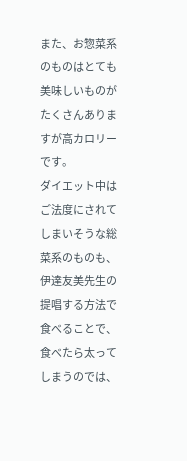また、お惣菜系のものはとても美味しいものがたくさんありますが高カロリーです。
ダイエット中はご法度にされてしまいそうな総菜系のものも、
伊達友美先生の提唱する方法で食べることで、食べたら太ってしまうのでは、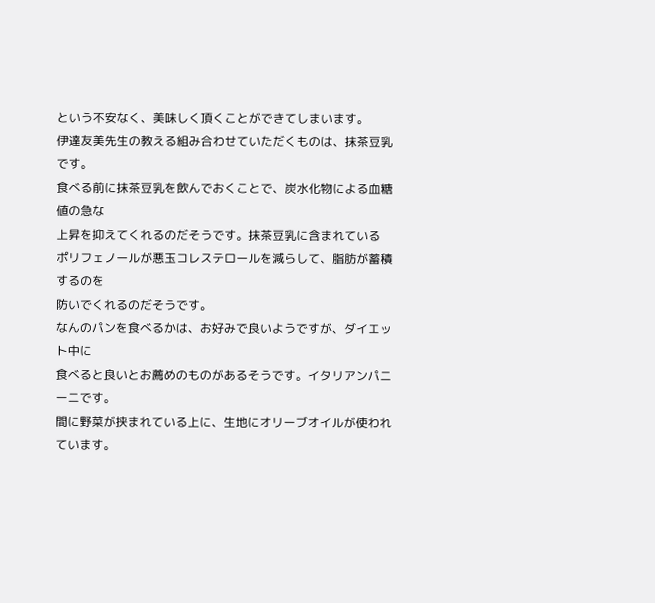という不安なく、美味しく頂くことができてしまいます。
伊達友美先生の教える組み合わせていただくものは、抹茶豆乳です。
食べる前に抹茶豆乳を飲んでおくことで、炭水化物による血糖値の急な
上昇を抑えてくれるのだそうです。抹茶豆乳に含まれている
ポリフェノールが悪玉コレステロールを減らして、脂肪が蓄積するのを
防いでくれるのだそうです。
なんのパンを食べるかは、お好みで良いようですが、ダイエット中に
食べると良いとお薦めのものがあるそうです。イタリアンパニーニです。
間に野菜が挟まれている上に、生地にオリーブオイルが使われています。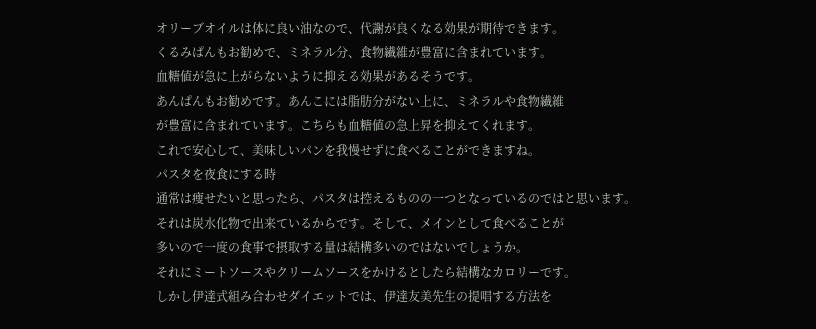オリーブオイルは体に良い油なので、代謝が良くなる効果が期待できます。
くるみぱんもお勧めで、ミネラル分、食物繊維が豊富に含まれています。
血糖値が急に上がらないように抑える効果があるそうです。
あんぱんもお勧めです。あんこには脂肪分がない上に、ミネラルや食物繊維
が豊富に含まれています。こちらも血糖値の急上昇を抑えてくれます。
これで安心して、美味しいパンを我慢せずに食べることができますね。
パスタを夜食にする時
通常は痩せたいと思ったら、パスタは控えるものの一つとなっているのではと思います。
それは炭水化物で出来ているからです。そして、メインとして食べることが
多いので一度の食事で摂取する量は結構多いのではないでしょうか。
それにミートソースやクリームソースをかけるとしたら結構なカロリーです。
しかし伊達式組み合わせダイエットでは、伊達友美先生の提唱する方法を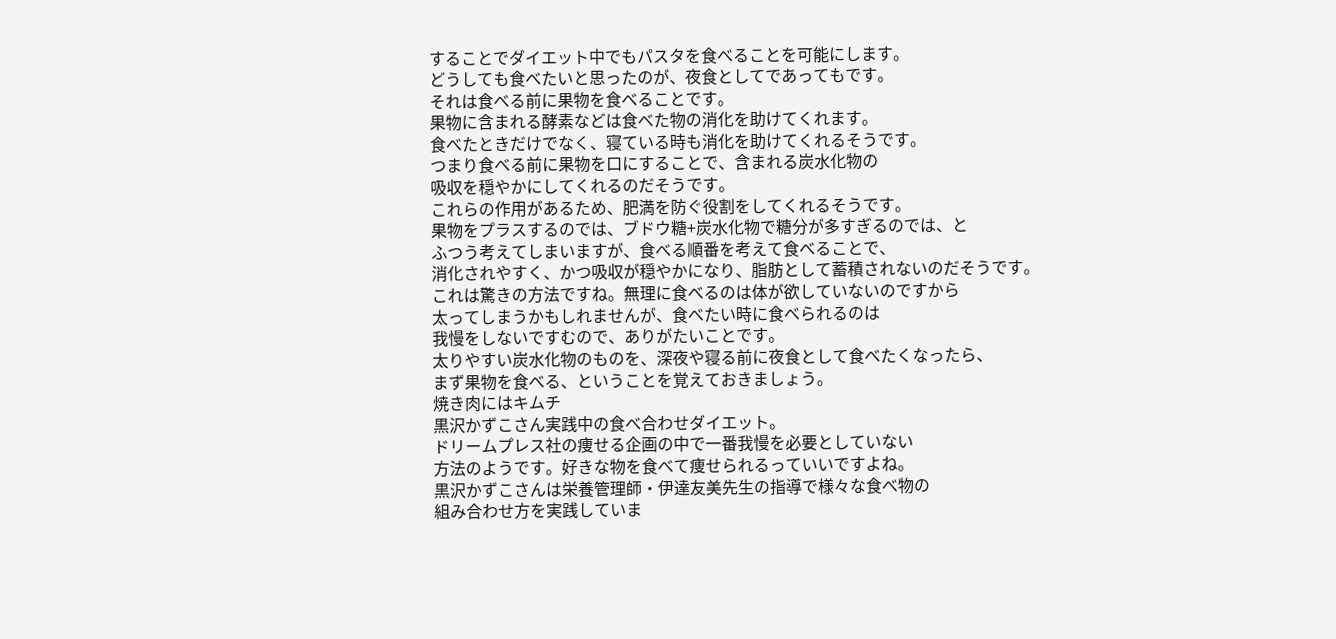することでダイエット中でもパスタを食べることを可能にします。
どうしても食べたいと思ったのが、夜食としてであってもです。
それは食べる前に果物を食べることです。
果物に含まれる酵素などは食べた物の消化を助けてくれます。
食べたときだけでなく、寝ている時も消化を助けてくれるそうです。
つまり食べる前に果物を口にすることで、含まれる炭水化物の
吸収を穏やかにしてくれるのだそうです。
これらの作用があるため、肥満を防ぐ役割をしてくれるそうです。
果物をプラスするのでは、ブドウ糖+炭水化物で糖分が多すぎるのでは、と
ふつう考えてしまいますが、食べる順番を考えて食べることで、
消化されやすく、かつ吸収が穏やかになり、脂肪として蓄積されないのだそうです。
これは驚きの方法ですね。無理に食べるのは体が欲していないのですから
太ってしまうかもしれませんが、食べたい時に食べられるのは
我慢をしないですむので、ありがたいことです。
太りやすい炭水化物のものを、深夜や寝る前に夜食として食べたくなったら、
まず果物を食べる、ということを覚えておきましょう。
焼き肉にはキムチ
黒沢かずこさん実践中の食べ合わせダイエット。
ドリームプレス社の痩せる企画の中で一番我慢を必要としていない
方法のようです。好きな物を食べて痩せられるっていいですよね。
黒沢かずこさんは栄養管理師・伊達友美先生の指導で様々な食べ物の
組み合わせ方を実践していま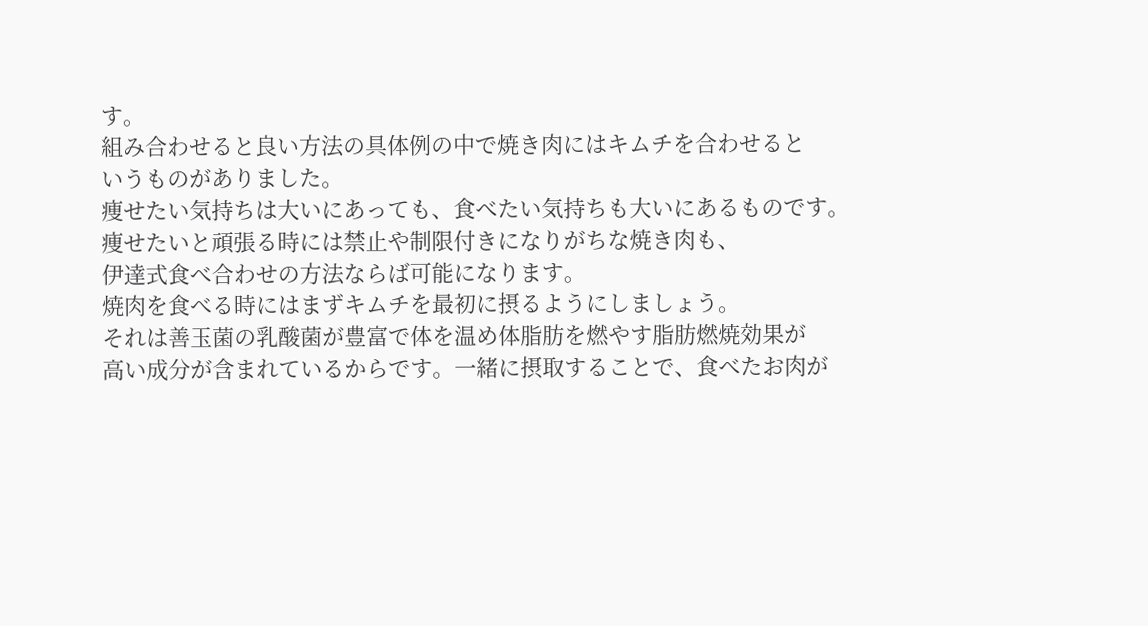す。
組み合わせると良い方法の具体例の中で焼き肉にはキムチを合わせると
いうものがありました。
痩せたい気持ちは大いにあっても、食べたい気持ちも大いにあるものです。
痩せたいと頑張る時には禁止や制限付きになりがちな焼き肉も、
伊達式食べ合わせの方法ならば可能になります。
焼肉を食べる時にはまずキムチを最初に摂るようにしましょう。
それは善玉菌の乳酸菌が豊富で体を温め体脂肪を燃やす脂肪燃焼効果が
高い成分が含まれているからです。一緒に摂取することで、食べたお肉が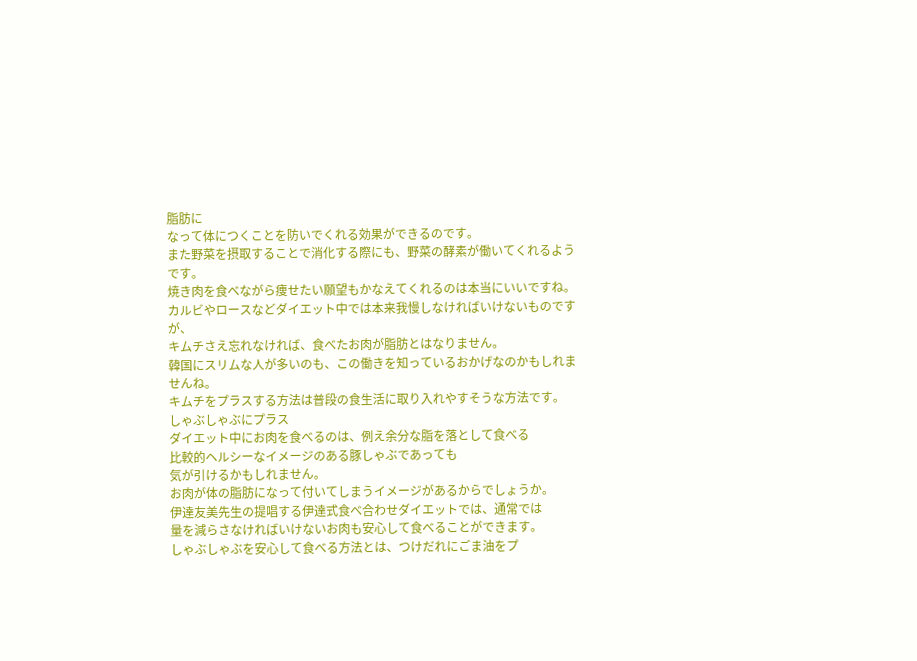脂肪に
なって体につくことを防いでくれる効果ができるのです。
また野菜を摂取することで消化する際にも、野菜の酵素が働いてくれるようです。
焼き肉を食べながら痩せたい願望もかなえてくれるのは本当にいいですね。
カルビやロースなどダイエット中では本来我慢しなければいけないものですが、
キムチさえ忘れなければ、食べたお肉が脂肪とはなりません。
韓国にスリムな人が多いのも、この働きを知っているおかげなのかもしれませんね。
キムチをプラスする方法は普段の食生活に取り入れやすそうな方法です。
しゃぶしゃぶにプラス
ダイエット中にお肉を食べるのは、例え余分な脂を落として食べる
比較的ヘルシーなイメージのある豚しゃぶであっても
気が引けるかもしれません。
お肉が体の脂肪になって付いてしまうイメージがあるからでしょうか。
伊達友美先生の提唱する伊達式食べ合わせダイエットでは、通常では
量を減らさなければいけないお肉も安心して食べることができます。
しゃぶしゃぶを安心して食べる方法とは、つけだれにごま油をプ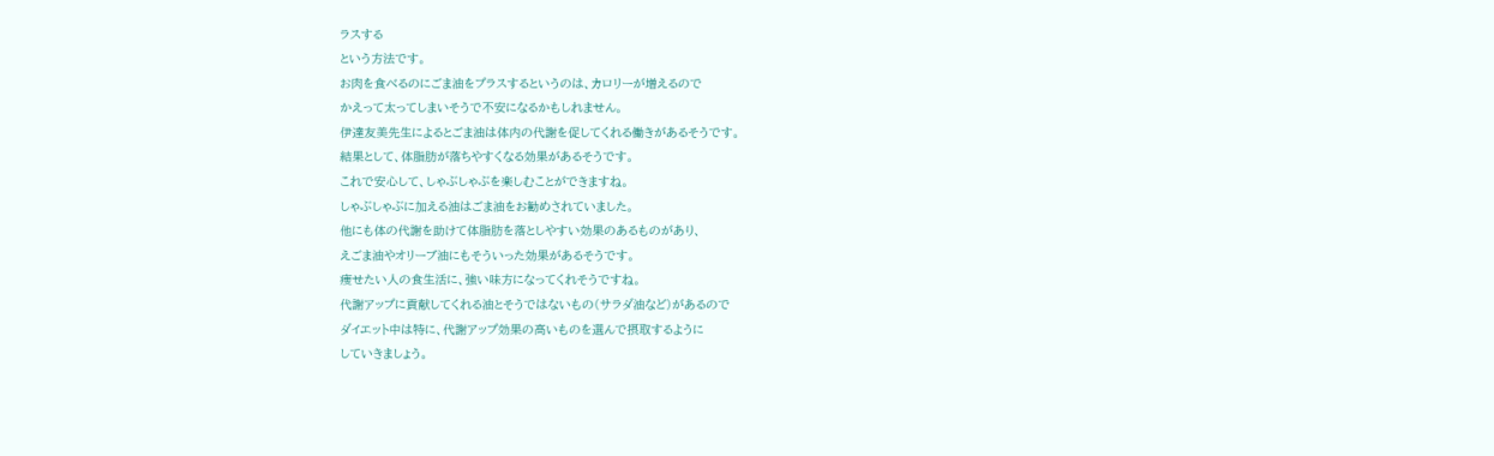ラスする
という方法です。
お肉を食べるのにごま油をプラスするというのは、カロリーが増えるので
かえって太ってしまいそうで不安になるかもしれません。
伊達友美先生によるとごま油は体内の代謝を促してくれる働きがあるそうです。
結果として、体脂肪が落ちやすくなる効果があるそうです。
これで安心して、しゃぶしゃぶを楽しむことができますね。
しゃぶしゃぶに加える油はごま油をお勧めされていました。
他にも体の代謝を助けて体脂肪を落としやすい効果のあるものがあり、
えごま油やオリーブ油にもそういった効果があるそうです。
痩せたい人の食生活に、強い味方になってくれそうですね。
代謝アップに貢献してくれる油とそうではないもの(サラダ油など)があるので
ダイエット中は特に、代謝アップ効果の高いものを選んで摂取するように
していきましょう。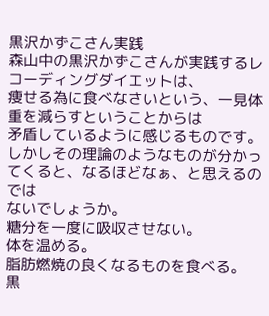黒沢かずこさん実践
森山中の黒沢かずこさんが実践するレコーディングダイエットは、
痩せる為に食べなさいという、一見体重を減らすということからは
矛盾しているように感じるものです。
しかしその理論のようなものが分かってくると、なるほどなぁ、と思えるのでは
ないでしょうか。
糖分を一度に吸収させない。
体を温める。
脂肪燃焼の良くなるものを食べる。
黒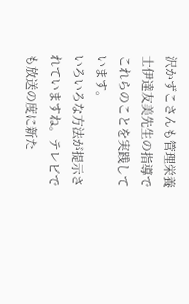沢かずこさんも管理栄養士伊達友美先生の指導でこれらのことを実践しています。
いろいろな方法が提示されていますね。テレビでも放送の度に新た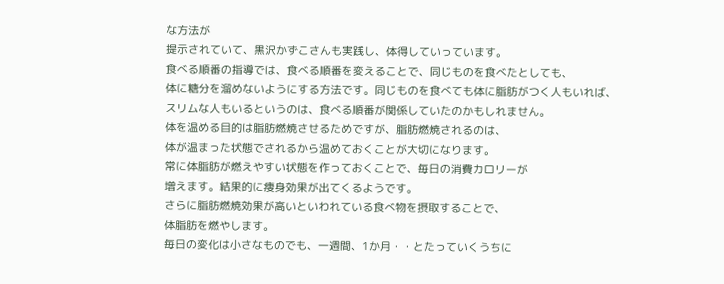な方法が
提示されていて、黒沢かずこさんも実践し、体得していっています。
食べる順番の指導では、食べる順番を変えることで、同じものを食べたとしても、
体に糖分を溜めないようにする方法です。同じものを食べても体に脂肪がつく人もいれば、
スリムな人もいるというのは、食べる順番が関係していたのかもしれません。
体を温める目的は脂肪燃焼させるためですが、脂肪燃焼されるのは、
体が温まった状態でされるから温めておくことが大切になります。
常に体脂肪が燃えやすい状態を作っておくことで、毎日の消費カロリーが
増えます。結果的に痩身効果が出てくるようです。
さらに脂肪燃焼効果が高いといわれている食べ物を摂取することで、
体脂肪を燃やします。
毎日の変化は小さなものでも、一週間、1か月・・とたっていくうちに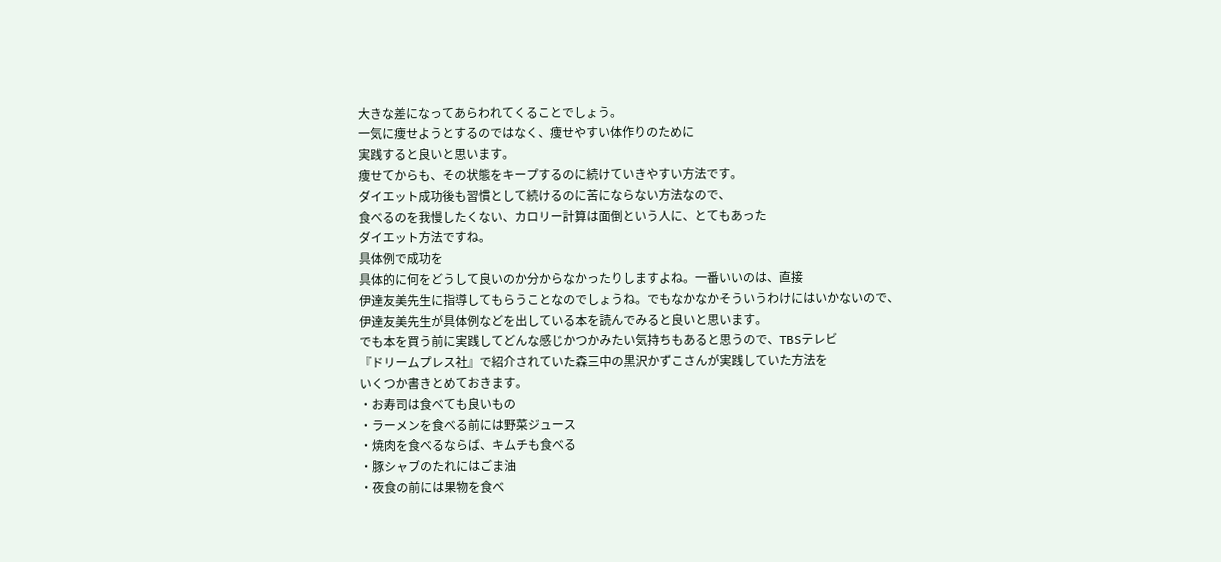大きな差になってあらわれてくることでしょう。
一気に痩せようとするのではなく、痩せやすい体作りのために
実践すると良いと思います。
痩せてからも、その状態をキープするのに続けていきやすい方法です。
ダイエット成功後も習慣として続けるのに苦にならない方法なので、
食べるのを我慢したくない、カロリー計算は面倒という人に、とてもあった
ダイエット方法ですね。
具体例で成功を
具体的に何をどうして良いのか分からなかったりしますよね。一番いいのは、直接
伊達友美先生に指導してもらうことなのでしょうね。でもなかなかそういうわけにはいかないので、
伊達友美先生が具体例などを出している本を読んでみると良いと思います。
でも本を買う前に実践してどんな感じかつかみたい気持ちもあると思うので、TBSテレビ
『ドリームプレス社』で紹介されていた森三中の黒沢かずこさんが実践していた方法を
いくつか書きとめておきます。
・お寿司は食べても良いもの
・ラーメンを食べる前には野菜ジュース
・焼肉を食べるならば、キムチも食べる
・豚シャブのたれにはごま油
・夜食の前には果物を食べ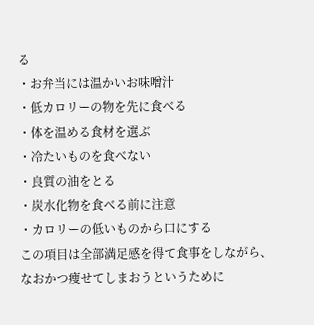る
・お弁当には温かいお味噌汁
・低カロリーの物を先に食べる
・体を温める食材を選ぶ
・冷たいものを食べない
・良質の油をとる
・炭水化物を食べる前に注意
・カロリーの低いものから口にする
この項目は全部満足感を得て食事をしながら、なおかつ痩せてしまおうというために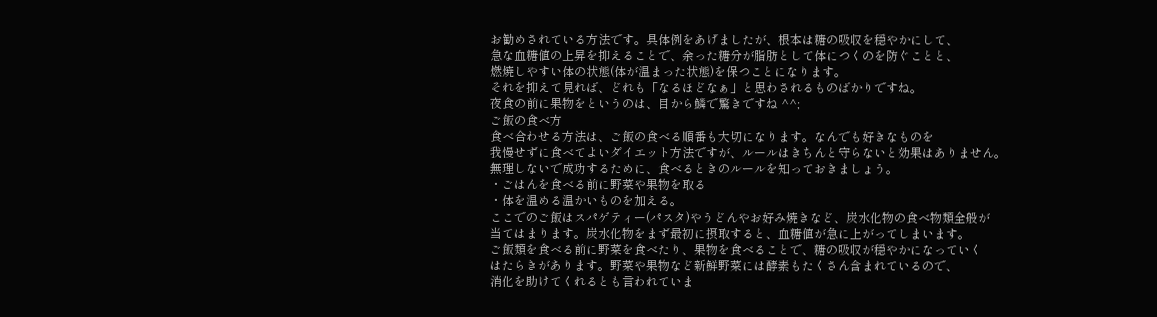お勧めされている方法です。具体例をあげましたが、根本は糖の吸収を穏やかにして、
急な血糖値の上昇を抑えることで、余った糖分が脂肪として体につくのを防ぐことと、
燃焼しやすい体の状態(体が温まった状態)を保つことになります。
それを抑えて見れば、どれも「なるほどなぁ」と思わされるものばかりですね。
夜食の前に果物をというのは、目から鱗で驚きですね ^^;
ご飯の食べ方
食べ合わせる方法は、ご飯の食べる順番も大切になります。なんでも好きなものを
我慢せずに食べてよいダイエット方法ですが、ルールはきちんと守らないと効果はありません。
無理しないで成功するために、食べるときのルールを知っておきましょう。
・ごはんを食べる前に野菜や果物を取る
・体を温める温かいものを加える。
ここでのご飯はスパゲティー(パスタ)やうどんやお好み焼きなど、炭水化物の食べ物類全般が
当てはまります。炭水化物をまず最初に摂取すると、血糖値が急に上がってしまいます。
ご飯類を食べる前に野菜を食べたり、果物を食べることで、糖の吸収が穏やかになっていく
はたらきがあります。野菜や果物など新鮮野菜には酵素もたくさん含まれているので、
消化を助けてくれるとも言われていま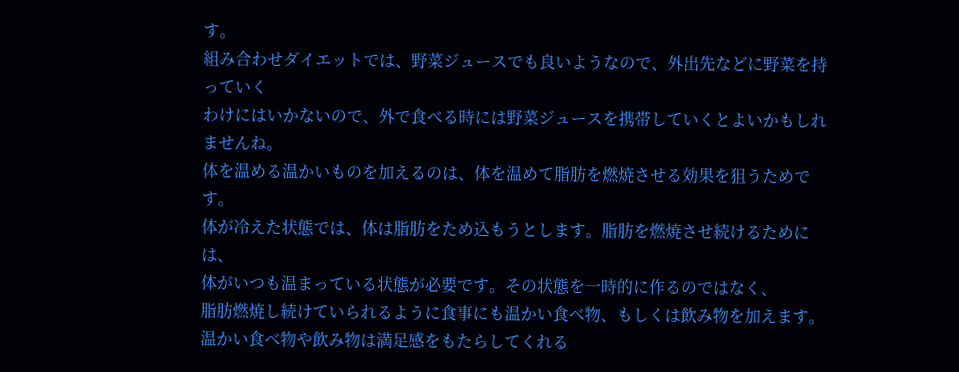す。
組み合わせダイエットでは、野菜ジュースでも良いようなので、外出先などに野菜を持っていく
わけにはいかないので、外で食べる時には野菜ジュースを携帯していくとよいかもしれませんね。
体を温める温かいものを加えるのは、体を温めて脂肪を燃焼させる効果を狙うためです。
体が冷えた状態では、体は脂肪をため込もうとします。脂肪を燃焼させ続けるためには、
体がいつも温まっている状態が必要です。その状態を一時的に作るのではなく、
脂肪燃焼し続けていられるように食事にも温かい食べ物、もしくは飲み物を加えます。
温かい食べ物や飲み物は満足感をもたらしてくれる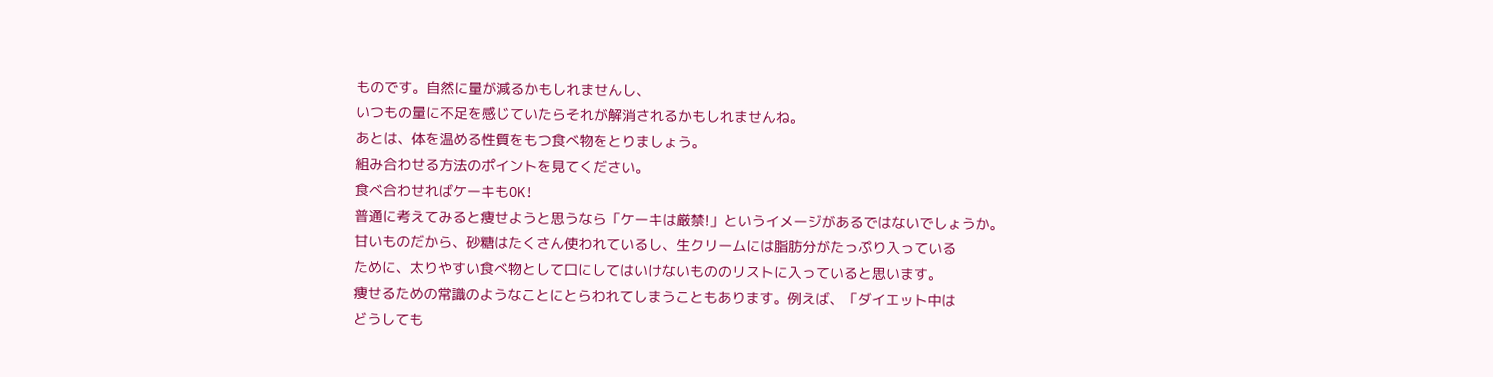ものです。自然に量が減るかもしれませんし、
いつもの量に不足を感じていたらそれが解消されるかもしれませんね。
あとは、体を温める性質をもつ食べ物をとりましょう。
組み合わせる方法のポイントを見てください。
食べ合わせればケーキもOK!
普通に考えてみると痩せようと思うなら「ケーキは厳禁!」というイメージがあるではないでしょうか。
甘いものだから、砂糖はたくさん使われているし、生クリームには脂肪分がたっぷり入っている
ために、太りやすい食べ物として口にしてはいけないもののリストに入っていると思います。
痩せるための常識のようなことにとらわれてしまうこともあります。例えば、「ダイエット中は
どうしても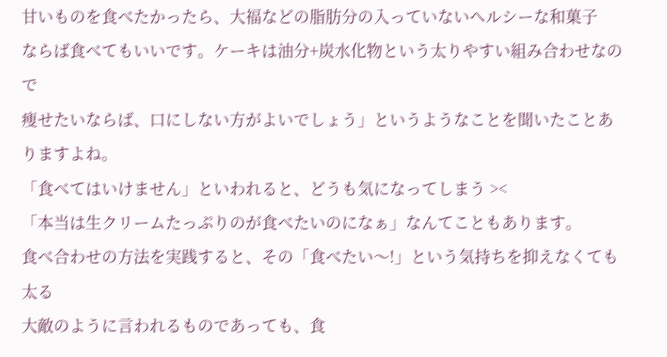甘いものを食べたかったら、大福などの脂肪分の入っていないヘルシーな和菓子
ならば食べてもいいです。ケーキは油分+炭水化物という太りやすい組み合わせなので
痩せたいならば、口にしない方がよいでしょう」というようなことを聞いたことありますよね。
「食べてはいけません」といわれると、どうも気になってしまう ><
「本当は生クリームたっぷりのが食べたいのになぁ」なんてこともあります。
食べ合わせの方法を実践すると、その「食べたい〜!」という気持ちを抑えなくても太る
大敵のように言われるものであっても、食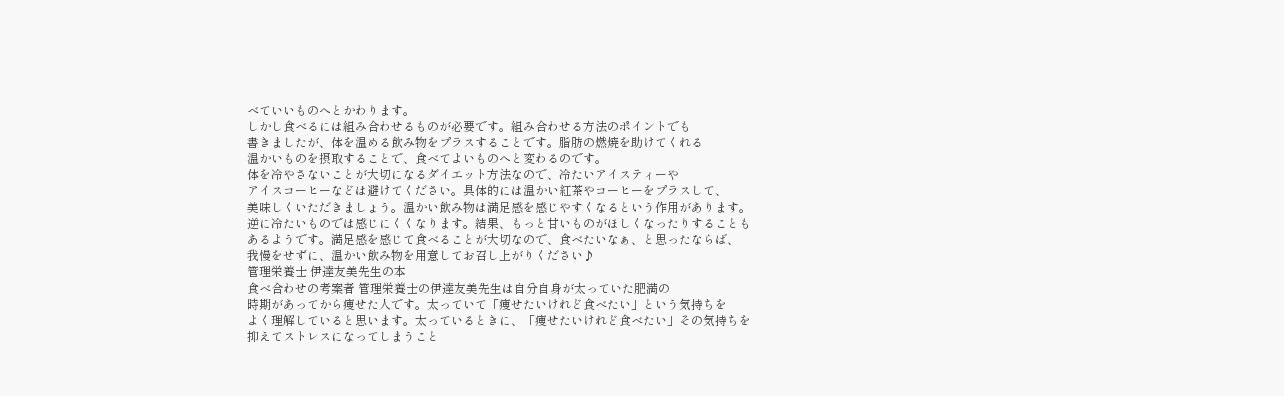べていいものへとかわります。
しかし食べるには組み合わせるものが必要です。組み合わせる方法のポイントでも
書きましたが、体を温める飲み物をプラスすることです。脂肪の燃焼を助けてくれる
温かいものを摂取することで、食べてよいものへと変わるのです。
体を冷やさないことが大切になるダイエット方法なので、冷たいアイスティーや
アイスコーヒーなどは避けてください。具体的には温かい紅茶やコーヒーをプラスして、
美味しくいただきましょう。温かい飲み物は満足感を感じやすくなるという作用があります。
逆に冷たいものでは感じにくくなります。結果、もっと甘いものがほしくなったりすることも
あるようです。満足感を感じて食べることが大切なので、食べたいなぁ、と思ったならば、
我慢をせずに、温かい飲み物を用意してお召し上がりください♪
管理栄養士 伊達友美先生の本
食べ合わせの考案者 管理栄養士の伊達友美先生は自分自身が太っていた肥満の
時期があってから痩せた人です。太っていて「痩せたいけれど食べたい」という気持ちを
よく理解していると思います。太っているときに、「痩せたいけれど食べたい」その気持ちを
抑えてストレスになってしまうこと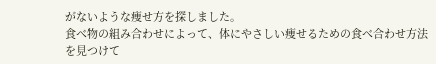がないような痩せ方を探しました。
食べ物の組み合わせによって、体にやさしい痩せるための食べ合わせ方法を見つけて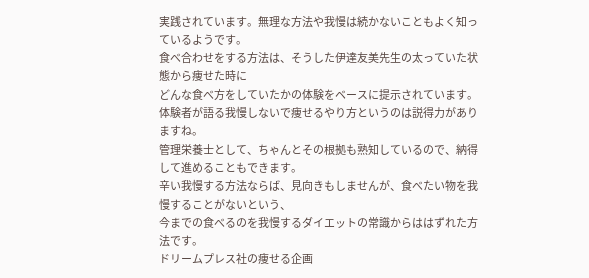実践されています。無理な方法や我慢は続かないこともよく知っているようです。
食べ合わせをする方法は、そうした伊達友美先生の太っていた状態から痩せた時に
どんな食べ方をしていたかの体験をベースに提示されています。
体験者が語る我慢しないで痩せるやり方というのは説得力がありますね。
管理栄養士として、ちゃんとその根拠も熟知しているので、納得して進めることもできます。
辛い我慢する方法ならば、見向きもしませんが、食べたい物を我慢することがないという、
今までの食べるのを我慢するダイエットの常識からははずれた方法です。
ドリームプレス社の痩せる企画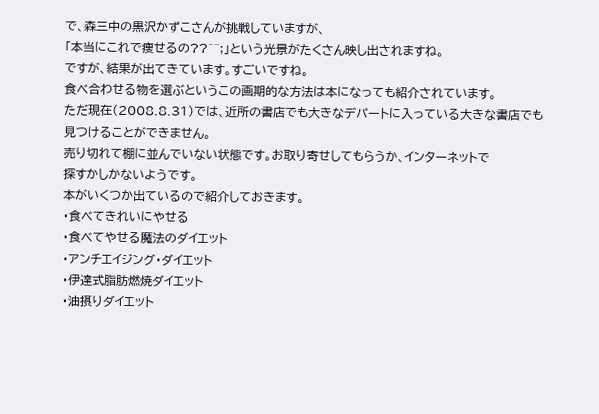で、森三中の黒沢かずこさんが挑戦していますが、
「本当にこれで痩せるの??^^;」という光景がたくさん映し出されますね。
ですが、結果が出てきています。すごいですね。
食べ合わせる物を選ぶというこの画期的な方法は本になっても紹介されています。
ただ現在(2008.8.31)では、近所の書店でも大きなデパートに入っている大きな書店でも
見つけることができません。
売り切れて棚に並んでいない状態です。お取り寄せしてもらうか、インターネットで
探すかしかないようです。
本がいくつか出ているので紹介しておきます。
・食べてきれいにやせる
・食べてやせる魔法のダイエット
・アンチエイジング・ダイエット
・伊達式脂肪燃焼ダイエット
・油摂りダイエット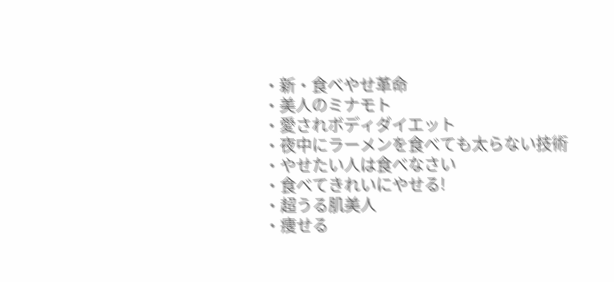・新・食べやせ革命
・美人のミナモト
・愛されボディダイエット
・夜中にラーメンを食べても太らない技術
・やせたい人は食べなさい
・食べてきれいにやせる!
・超うる肌美人
・痩せる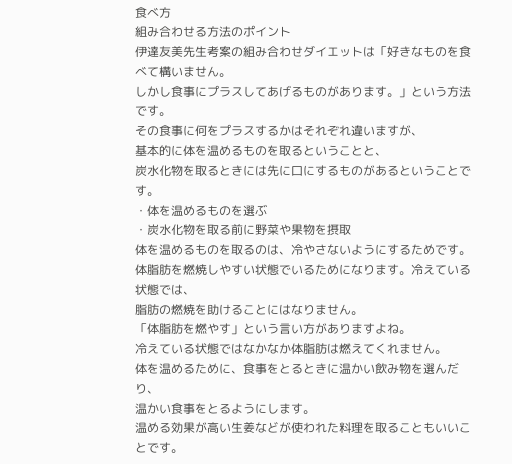食べ方
組み合わせる方法のポイント
伊達友美先生考案の組み合わせダイエットは「好きなものを食べて構いません。
しかし食事にプラスしてあげるものがあります。」という方法です。
その食事に何をプラスするかはそれぞれ違いますが、
基本的に体を温めるものを取るということと、
炭水化物を取るときには先に口にするものがあるということです。
・体を温めるものを選ぶ
・炭水化物を取る前に野菜や果物を摂取
体を温めるものを取るのは、冷やさないようにするためです。
体脂肪を燃焼しやすい状態でいるためになります。冷えている状態では、
脂肪の燃焼を助けることにはなりません。
「体脂肪を燃やす」という言い方がありますよね。
冷えている状態ではなかなか体脂肪は燃えてくれません。
体を温めるために、食事をとるときに温かい飲み物を選んだり、
温かい食事をとるようにします。
温める効果が高い生姜などが使われた料理を取ることもいいことです。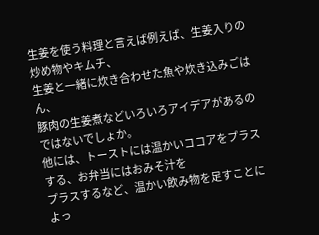生姜を使う料理と言えば例えば、生姜入りの炒め物やキムチ、
生姜と一緒に炊き合わせた魚や炊き込みごはん、
豚肉の生姜煮などいろいろアイデアがあるのではないでしょか。
他には、トーストには温かいココアをプラスする、お弁当にはおみそ汁を
プラスするなど、温かい飲み物を足すことによっ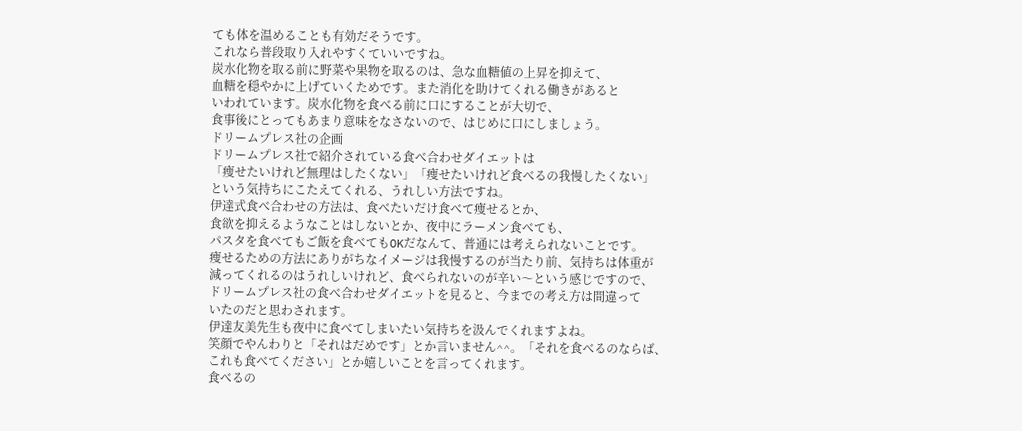ても体を温めることも有効だそうです。
これなら普段取り入れやすくていいですね。
炭水化物を取る前に野菜や果物を取るのは、急な血糖値の上昇を抑えて、
血糖を穏やかに上げていくためです。また消化を助けてくれる働きがあると
いわれています。炭水化物を食べる前に口にすることが大切で、
食事後にとってもあまり意味をなさないので、はじめに口にしましょう。
ドリームプレス社の企画
ドリームプレス社で紹介されている食べ合わせダイエットは
「痩せたいけれど無理はしたくない」「痩せたいけれど食べるの我慢したくない」
という気持ちにこたえてくれる、うれしい方法ですね。
伊達式食べ合わせの方法は、食べたいだけ食べて痩せるとか、
食欲を抑えるようなことはしないとか、夜中にラーメン食べても、
パスタを食べてもご飯を食べてもOKだなんて、普通には考えられないことです。
痩せるための方法にありがちなイメージは我慢するのが当たり前、気持ちは体重が
減ってくれるのはうれしいけれど、食べられないのが辛い〜という感じですので、
ドリームプレス社の食べ合わせダイエットを見ると、今までの考え方は間違って
いたのだと思わされます。
伊達友美先生も夜中に食べてしまいたい気持ちを汲んでくれますよね。
笑顔でやんわりと「それはだめです」とか言いません^^。「それを食べるのならば、
これも食べてください」とか嬉しいことを言ってくれます。
食べるの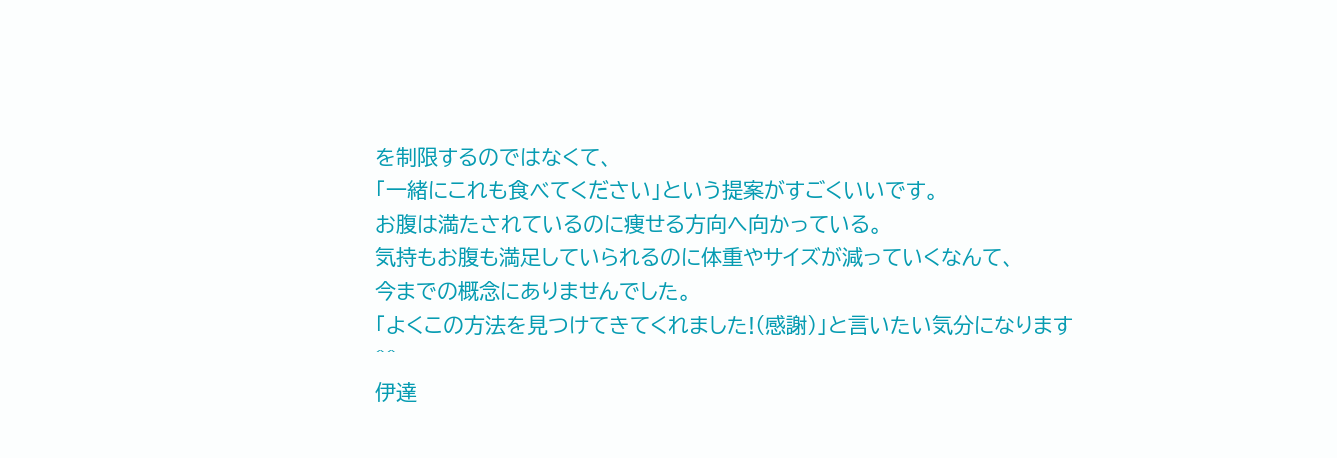を制限するのではなくて、
「一緒にこれも食べてください」という提案がすごくいいです。
お腹は満たされているのに痩せる方向へ向かっている。
気持もお腹も満足していられるのに体重やサイズが減っていくなんて、
今までの概念にありませんでした。
「よくこの方法を見つけてきてくれました!(感謝)」と言いたい気分になります ^^
伊達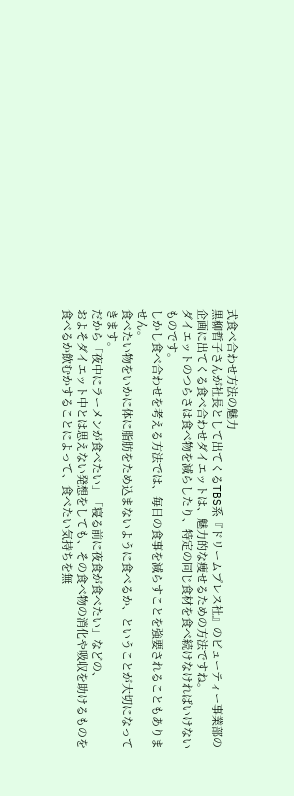式食べ合わせ方法の魅力
黒柳哲子さんが社長として出てくるTBS系『ドリームプレス社』のビューティー事業部の
企画に出てくる食べ合わせダイエットは、魅力的な痩せるための方法ですね。
ダイエットのつらさは食べ物を減らしたり、特定の同じ食材を食べ続けなければいけないものです。
しかし食べ合わせを考える方法では、毎日の食事を減らすことを強要されることもありません。
食べたい物をいかに体に脂肪をため込まないように食べるか、ということが大切になってきます。
だから「夜中にラーメンが食べたい」「寝る前に夜食が食べたい」などの、
およそダイエット中とは思えない発想をしても、その食べ物の消化や吸収を助けるものを
食べるか飲むかすることによって、食べたい気持ちを無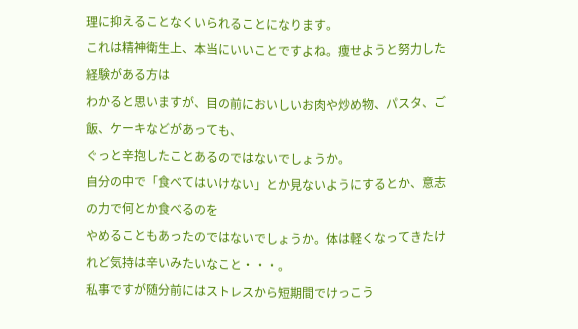理に抑えることなくいられることになります。
これは精神衛生上、本当にいいことですよね。痩せようと努力した経験がある方は
わかると思いますが、目の前においしいお肉や炒め物、パスタ、ご飯、ケーキなどがあっても、
ぐっと辛抱したことあるのではないでしょうか。
自分の中で「食べてはいけない」とか見ないようにするとか、意志の力で何とか食べるのを
やめることもあったのではないでしょうか。体は軽くなってきたけれど気持は辛いみたいなこと・・・。
私事ですが随分前にはストレスから短期間でけっこう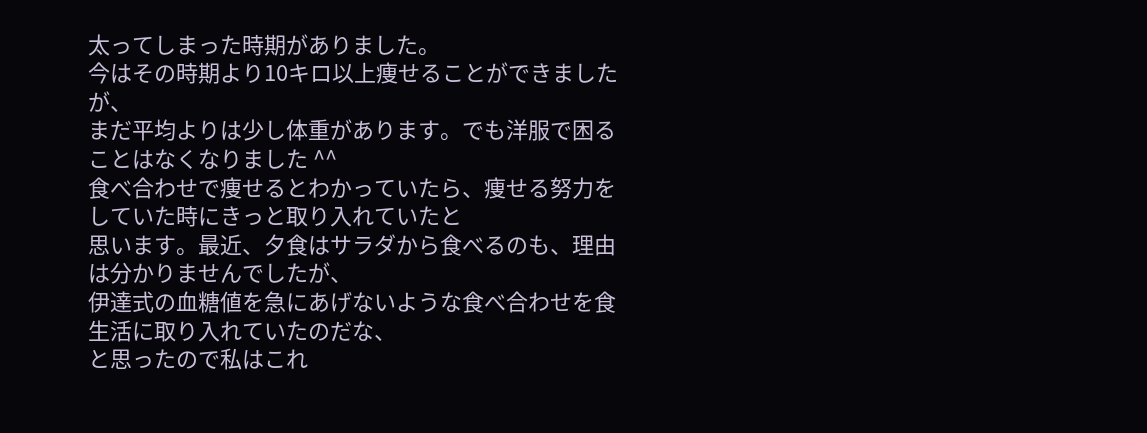太ってしまった時期がありました。
今はその時期より10キロ以上痩せることができましたが、
まだ平均よりは少し体重があります。でも洋服で困ることはなくなりました ^^
食べ合わせで痩せるとわかっていたら、痩せる努力をしていた時にきっと取り入れていたと
思います。最近、夕食はサラダから食べるのも、理由は分かりませんでしたが、
伊達式の血糖値を急にあげないような食べ合わせを食生活に取り入れていたのだな、
と思ったので私はこれ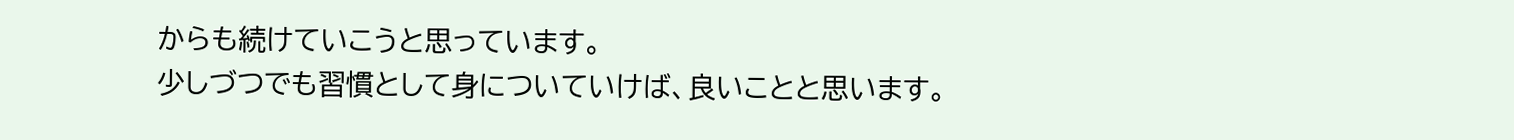からも続けていこうと思っています。
少しづつでも習慣として身についていけば、良いことと思います。